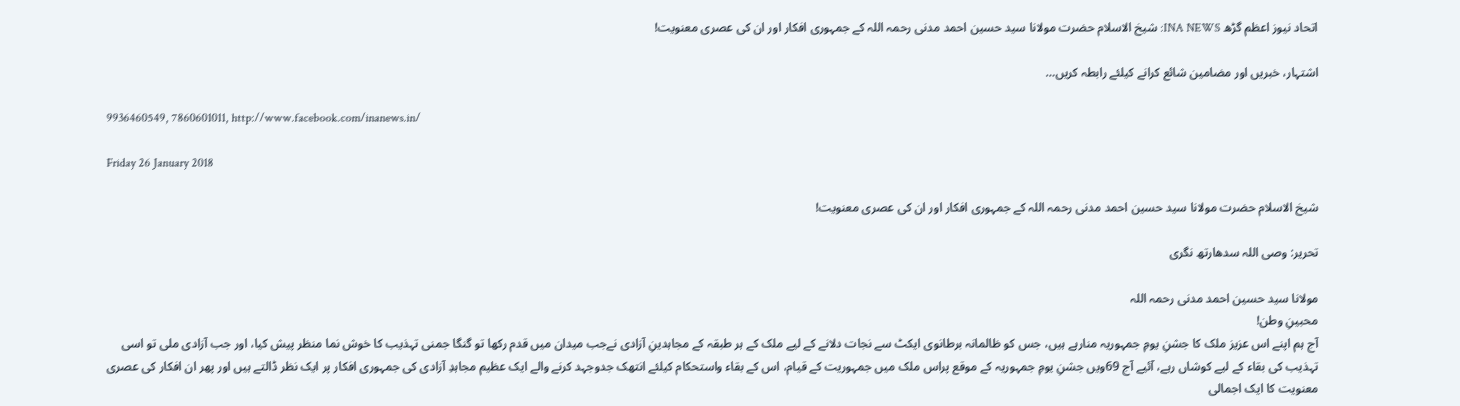اتحاد نیوز اعظم گڑھ INA NEWS: شیخ الاسلام حضرت مولانا سید حسین احمد مدنی رحمہ اللہ کے جمہوری افکار اور ان کی عصری معنویت!

اشتہار، خبریں اور مضامین شائع کرانے کیلئے رابطہ کریں…

9936460549, 7860601011, http://www.facebook.com/inanews.in/

Friday 26 January 2018

شیخ الاسلام حضرت مولانا سید حسین احمد مدنی رحمہ اللہ کے جمہوری افکار اور ان کی عصری معنویت!

تحریر: وصی اللہ سدھارتھ نگری

مولانا سید حسین احمد مدنی رحمہ اللہ
محبینِ وطن!
آج ہم اپنے اس عزیز ملک کا جشنِ یومِ جمہوریہ منارہے ہیں، جس کو ظالمانہ برطانوی ایکٹ سے نجات دلانے کے لیے ملک کے ہر طبقہ کے مجاہدینِ آزادی نےجب میدان میں قدم رکھا تو گنگا جمنی تہذیب کا خوش نما منظر پیش کیا، اور جب آزادی ملی تو اسی تہذیب کی بقاء کے لیے کوشاں رہے، آئیے آج 69ویں جشنِ یومِ جمہوریہ کے موقع پراس ملک میں جمہوریت کے قیام، اس کے بقاء واستحکام کیلئے انتھک جدوجہد کرنے والے ایک عظیم مجاہدِ آزادی کی جمہوری افکار پر ایک نظر ڈالتے ہیں اور پھر ان افکار کی عصری معنویت کا ایک اجمالی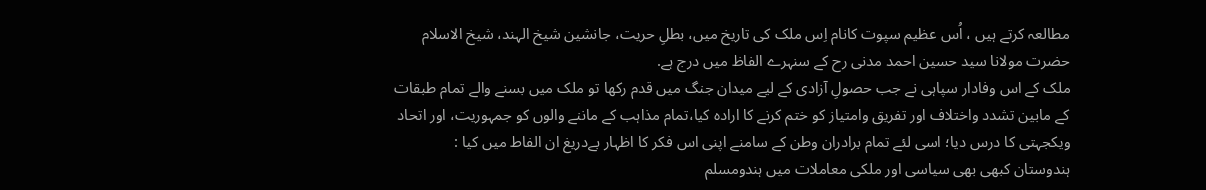مطالعہ کرتے ہیں ، اُس عظیم سپوت کانام اِس ملک کی تاریخ میں، بطلِ حریت، جانشین شیخ الہند، شیخ الاسلام حضرت مولانا سید حسین احمد مدنی رح کے سنہرے الفاظ میں درج ہے.
ملک کے اس وفادار سپاہی نے جب حصولِ آزادی کے لیے میدان جنگ میں قدم رکھا تو ملک میں بسنے والے تمام طبقات کے مابین تشدد واختلاف اور تفریق وامتیاز کو ختم کرنے کا ارادہ کیا،تمام مذاہب کے ماننے والوں کو جمہوریت، اور اتحاد ویکجہتی کا درس دیا؛ اسی لئے تمام برادران وطن کے سامنے اپنی اس فکر کا اظہار بےدریغ ان الفاط میں کیا :
ہندوستان کبھی بھی سیاسی اور ملکی معاملات میں ہندومسلم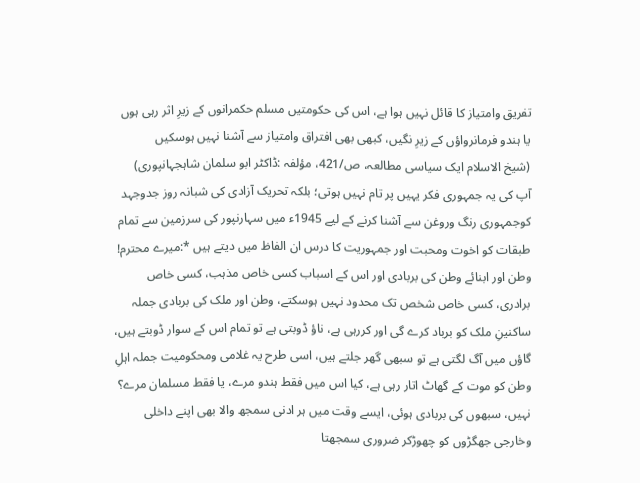تفریق وامتیاز کا قائل نہیں ہوا ہے، اس کی حکومتیں مسلم حکمرانوں کے زیرِ اثر رہی ہوں یا ہندو فرمانرواؤں کے زیرِ نگیں، کبھی بھی افتراق وامتیاز سے آشنا نہیں ہوسکیں
(شیخ الاسلام ایک سیاسی مطالعہ، ص/421، مؤلفہ :ڈاکٹر ابو سلمان شاہجہانپوری)
آپ کی یہ جمہوری فکر یہیں پر تام نہیں ہوتی؛ بلکہ تحریک آزادی کی شبانہ روز جدوجہد کوجمہوری رنگ وروغن سے آشنا کرنے کے لیے 1945ء میں سہارنپور کی سرزمین سے تمام طبقات کو اخوت ومحبت اور جمہوریت کا درس ان الفاظ میں دیتے ہیں *:میرے محترم! وطن اور ابنائے وطن کی بربادی اور اس کے اسباب کسی خاص مذہب، کسی خاص برادری، کسی خاص شخص تک محدود نہیں ہوسکتے، وطن اور ملک کی بربادی جملہ ساکنینِ ملک کو برباد کرے گی اور کررہی ہے، ناؤ ڈوبتی ہے تو تمام اس کے سوار ڈوبتے ہیں، گاؤں میں آگ لگتی ہے تو سبھی گھر جلتے ہیں، اسی طرح یہ غلامی ومحکومیت جملہ اہلِ وطن کو موت کے گھاٹ اتار رہی ہے، کیا اس میں فقط ہندو مرے، یا فقط مسلمان مرے؟ نہیں، سبھوں کی بربادی ہوئی، ایسے وقت میں ہر ادنی سمجھ والا بھی اپنے داخلی وخارجی جھگڑوں کو چھوڑکر ضروری سمجھتا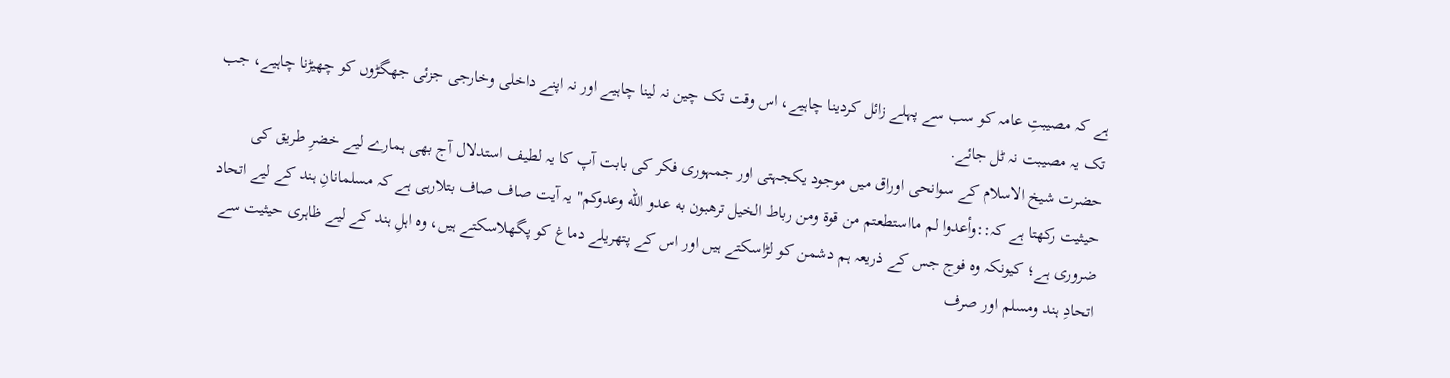ہے کہ مصیبتِ عامہ کو سب سے پہلے زائل کردینا چاہیے، اس وقت تک چین نہ لینا چاہیے اور نہ اپنے داخلی وخارجی جزئی جھگڑوں کو چھیڑنا چاہیے، جب تک یہ مصیبت نہ ٹل جائے.
حضرت شیخ الاسلام کے سوانحی اوراق میں موجود یکجہتی اور جمہوری فکر کی بابت آپ کا یہ لطیف استدلال آج بھی ہمارے لیے خضرِ طریق کی حیثیت رکھتا ہے کہ::وأعدوا لم مااستطعتم من قوۃ ومن رباط الخیل ترھبون به عدو الله وعدوکم" یہ آیت صاف صاف بتلارہی ہے کہ مسلمانانِ ہند کے لیے اتحاد ضروری ہے؛ کیونکہ وہ فوج جس کے ذریعہ ہم دشمن کو لڑاسکتے ہیں اور اس کے پتھریلے دماغ کو پگھلاسکتے ہیں، وہ اہلِ ہند کے لیے ظاہری حیثیت سے اتحادِ ہند ومسلم اور صرف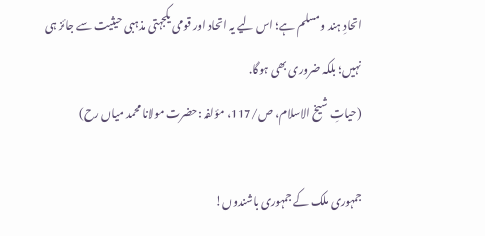اتحادِ ہند ومسلم ہے؛ اس لیے یہ اتحاد اور قومی یکجہتی مذہبی حیثیت سے جائز ہی نہیں؛ بلکہ ضروری بھی ہوگا.
(حیاتِ شیخ الاسلام، ص/117، مؤلفہ :حضرت مولانا محمد میاں رح)

جمہوری ملک کے جمہوری باشندوں!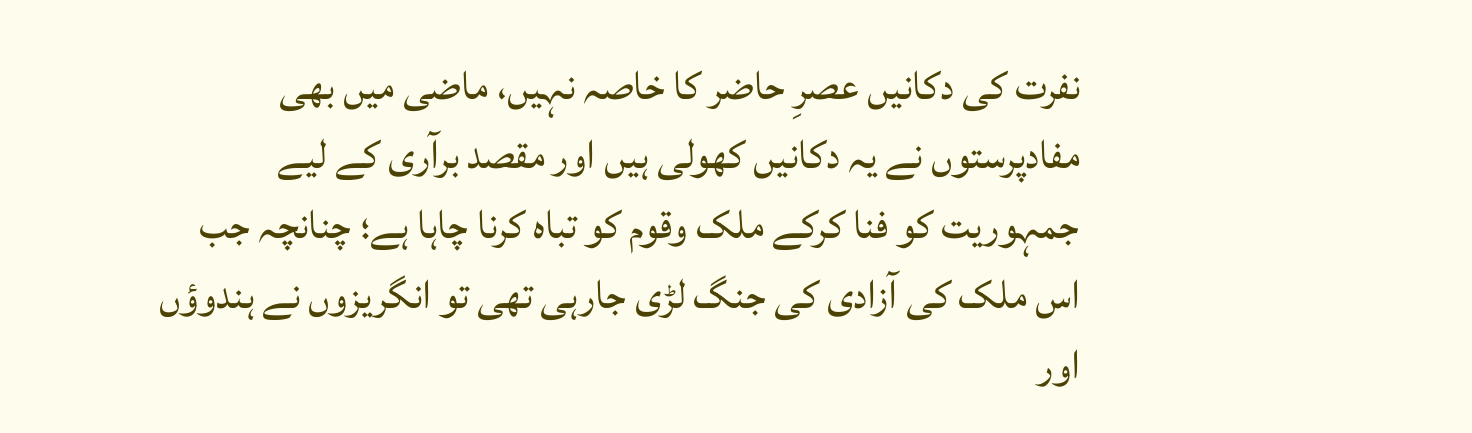نفرت کی دکانیں عصرِ حاضر کا خاصہ نہیں، ماضی میں بھی مفادپرستوں نے یہ دکانیں کھولی ہیں اور مقصد برآری کے لیے جمہوریت کو فنا کرکے ملک وقوم کو تباہ کرنا چاہا ہے؛ چنانچہ جب اس ملک کی آزادی کی جنگ لڑی جارہی تھی تو انگریزوں نے ہندوؤں اور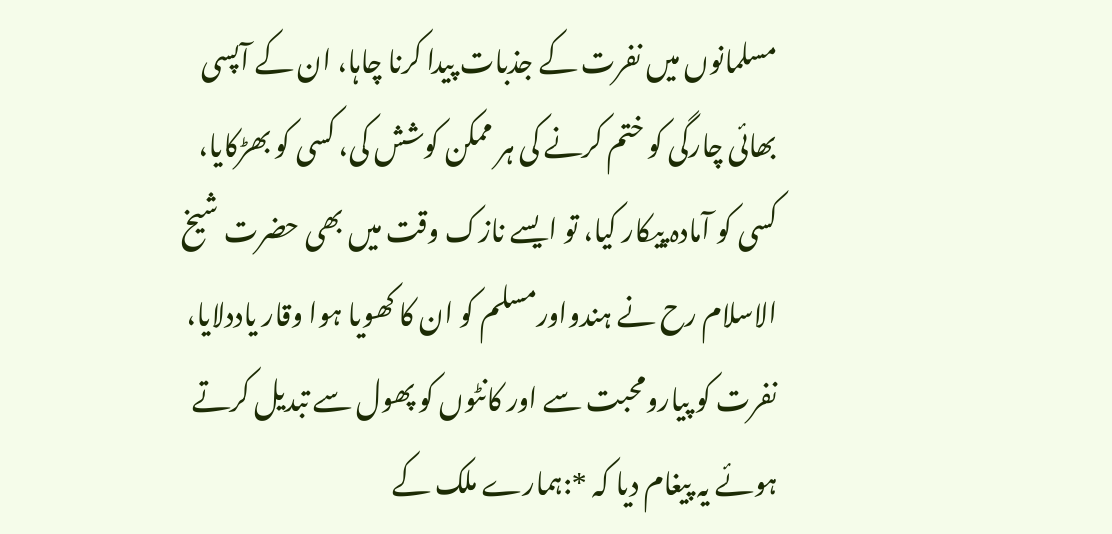مسلمانوں میں نفرت کے جذبات پیدا کرنا چاہا، ان کے آپسی بھائی چارگی کو ختم کرنے کی ہر ممکن کوشش کی، کسی کو بھڑکایا، کسی کو آمادہ پیکار کیا، تو ایسے نازک وقت میں بھی حضرت شیخ الاسلام رح نے ہندواورمسلم کو ان کا کھویا ہوا وقار یاددلایا، نفرت کو پیارومحبت سے اور کانٹوں کو پھول سے تبدیل کرتے ہوئے یہ پیغام دیا کہ *:ہمارے ملک کے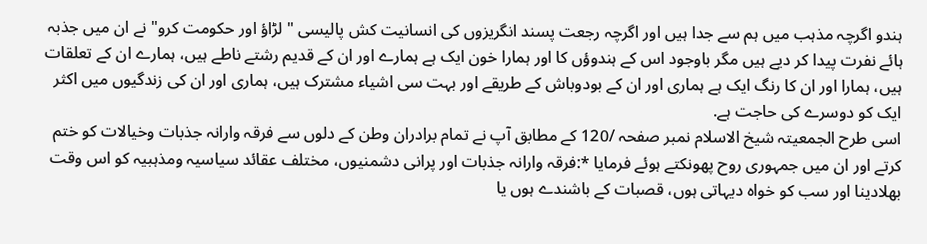ہندو اگرچہ مذہب میں ہم سے جدا ہیں اور اگرچہ رجعت پسند انگریزوں کی انسانیت کش پالیسی "لڑاؤ اور حکومت کرو" نے ان میں جذبہ ہائے نفرت پیدا کر دیے ہیں مگر باوجود اس کے ہندوؤں کا اور ہمارا خون ایک ہے ہمارے اور ان کے قدیم رشتے ناطے ہیں، ہمارے ان کے تعلقات ہیں، ہمارا اور ان کا رنگ ایک ہے ہماری اور ان کے بودوباش کے طریقے اور بہت سی اشیاء مشترک ہیں، ہماری اور ان کی زندگیوں میں اکثر ایک کو دوسرے کی حاجت ہے.
اسی طرح الجمعیتہ شیخ الاسلام نمبر صفحہ /120 کے مطابق آپ نے تمام برادران وطن کے دلوں سے فرقہ وارانہ جذبات وخیالات کو ختم کرتے اور ان میں جمہوری روح پھونکتے ہوئے فرمایا *:فرقہ وارانہ جذبات اور پرانی دشمنیوں، مختلف عقائد سیاسیہ ومذہبیہ کو اس وقت بھلادینا اور سب کو خواہ دیہاتی ہوں، قصبات کے باشندے ہوں یا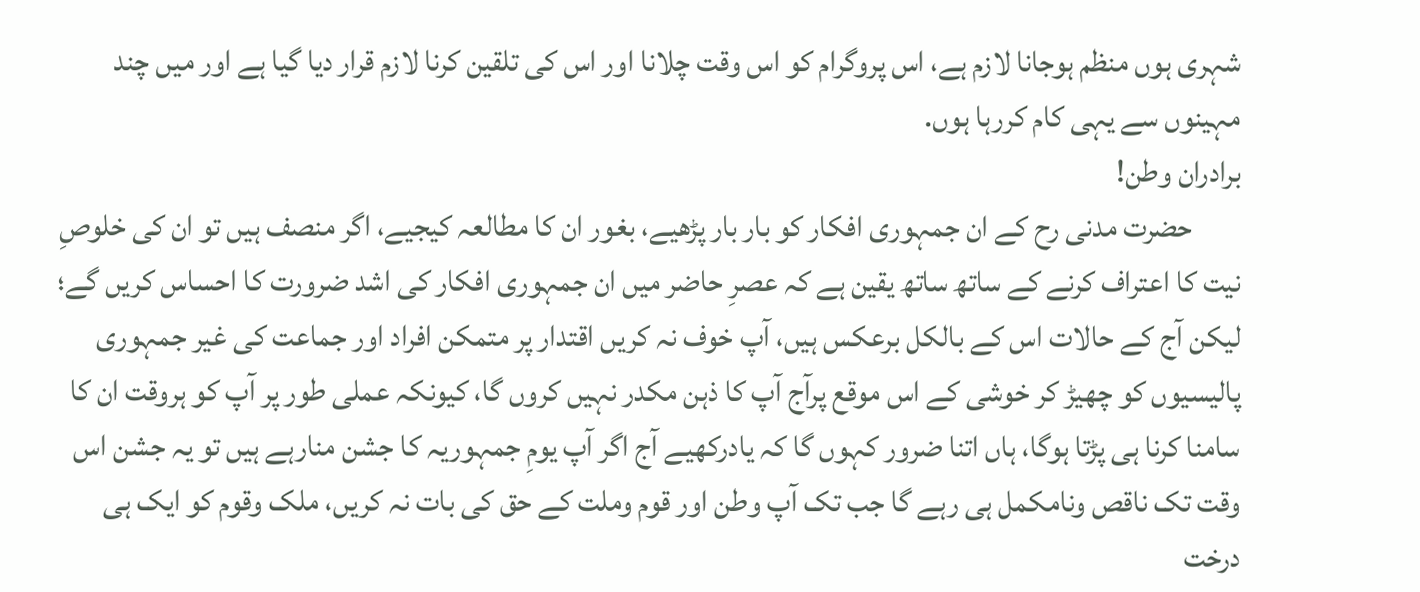شہری ہوں منظم ہوجانا لازم ہے، اس پروگرام کو اس وقت چلانا اور اس کی تلقین کرنا لازم قرار دیا گیا ہے اور میں چند مہینوں سے یہی کام کررہا ہوں.
برادران وطن!
        حضرت مدنی رح کے ان جمہوری افکار کو بار بار پڑھیے، بغور ان کا مطالعہ کیجیے، اگر منصف ہیں تو ان کی خلوصِ نیت کا اعتراف کرنے کے ساتھ ساتھ یقین ہے کہ عصرِ حاضر میں ان جمہوری افکار کی اشد ضرورت کا احساس کریں گے؛ لیکن آج کے حالات اس کے بالکل برعکس ہیں، آپ خوف نہ کریں اقتدار پر متمکن افراد اور جماعت کی غیر جمہوری پالیسیوں کو چھیڑ کر خوشی کے اس موقع پرآج آپ کا ذہن مکدر نہیں کروں گا، کیونکہ عملی طور پر آپ کو ہروقت ان کا سامنا کرنا ہی پڑتا ہوگا، ہاں اتنا ضرور کہوں گا کہ یادرکھیے آج اگر آپ یومِ جمہوریہ کا جشن منارہے ہیں تو یہ جشن اس وقت تک ناقص ونامکمل ہی رہے گا جب تک آپ وطن اور قوم وملت کے حق کی بات نہ کریں، ملک وقوم کو ایک ہی درخت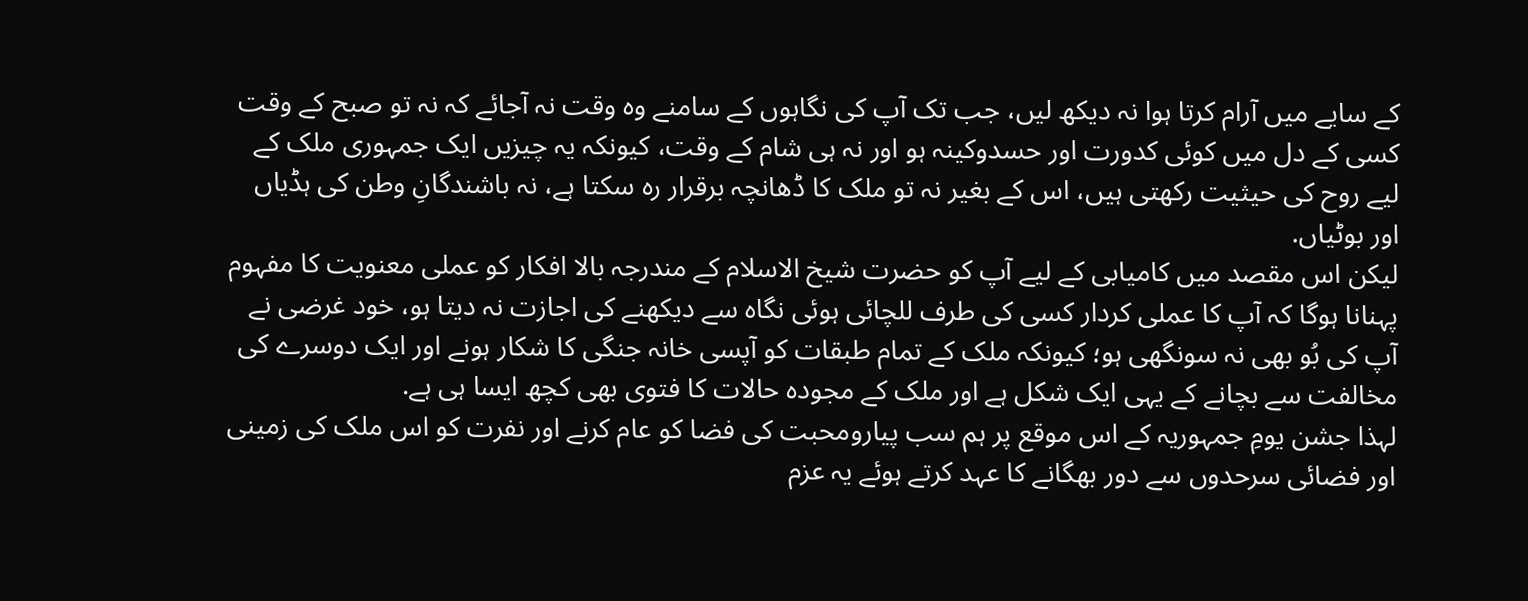کے سایے میں آرام کرتا ہوا نہ دیکھ لیں، جب تک آپ کی نگاہوں کے سامنے وہ وقت نہ آجائے کہ نہ تو صبح کے وقت کسی کے دل میں کوئی کدورت اور حسدوکینہ ہو اور نہ ہی شام کے وقت، کیونکہ یہ چیزیں ایک جمہوری ملک کے لیے روح کی حیثیت رکھتی ہیں، اس کے بغیر نہ تو ملک کا ڈھانچہ برقرار رہ سکتا ہے، نہ باشندگانِ وطن کی ہڈیاں اور بوٹیاں.
لیکن اس مقصد میں کامیابی کے لیے آپ کو حضرت شیخ الاسلام کے مندرجہ بالا افکار کو عملی معنویت کا مفہوم پہنانا ہوگا کہ آپ کا عملی کردار کسی کی طرف للچائی ہوئی نگاہ سے دیکھنے کی اجازت نہ دیتا ہو، خود غرضی نے آپ کی بُو بھی نہ سونگھی ہو؛ کیونکہ ملک کے تمام طبقات کو آپسی خانہ جنگی کا شکار ہونے اور ایک دوسرے کی مخالفت سے بچانے کے یہی ایک شکل ہے اور ملک کے مجودہ حالات کا فتوی بھی کچھ ایسا ہی ہے.
لہذا جشن یومِ جمہوریہ کے اس موقع پر ہم سب پیارومحبت کی فضا کو عام کرنے اور نفرت کو اس ملک کی زمینی اور فضائی سرحدوں سے دور بھگانے کا عہد کرتے ہوئے یہ عزم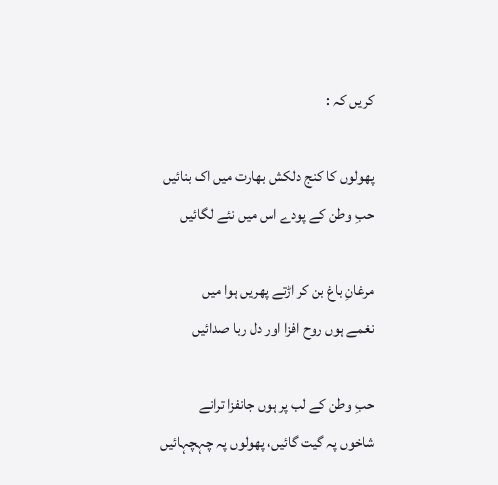کریں کہ :

پھولوں کا کنج دلکش بھارت میں اک بنائیں
حبِ وطن کے پودے اس میں نئے لگائیں

مرغانِ باغ بن کر اڑتے پھریں ہوا میں
نغمے ہوں روح افزا اور دل ربا صدائیں

حبِ وطن کے لب پر ہوں جانفزا ترانے
شاخوں پہ گیت گائیں، پھولوں پہ چہچہائیں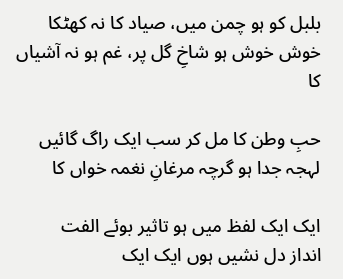بلبل کو ہو چمن میں، صیاد کا نہ کھٹکا
خوش خوش ہو شاخِ گل پر، غم ہو نہ آشیاں کا

حبِ وطن کا مل کر سب ایک راگ گائیں
لہجہ جدا ہو گرچہ مرغانِ نغمہ خواں کا

ایک ایک لفظ میں ہو تاثیر بوئے الفت
انداز دل نشیں ہوں ایک ایک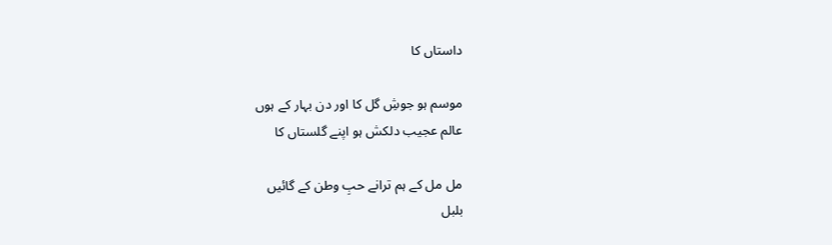داستاں کا

موسم ہو جوشِ گل کا اور دن بہار کے ہوں
عالم عجیب دلکش ہو اپنے گلستاں کا

مل مل کے ہم ترانے حبِ وطن کے گائیں
بلبل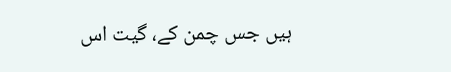ہیں جس چمن کے، گیت اس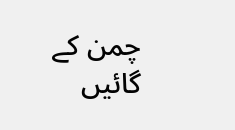چمن کے گائیں